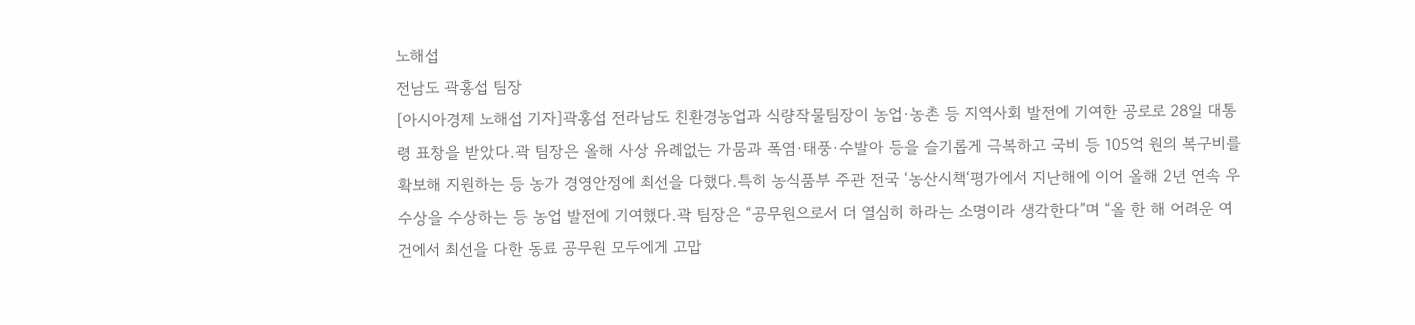노해섭
전남도 곽홍섭 팀장
[아시아경제 노해섭 기자]곽홍섭 전라남도 친환경농업과 식량작물팀장이 농업·농촌 등 지역사회 발전에 기여한 공로로 28일 대통령 표창을 받았다.곽 팀장은 올해 사상 유례없는 가뭄과 폭염·태풍·수발아 등을 슬기롭게 극복하고 국비 등 105억 원의 복구비를 확보해 지원하는 등 농가 경영안정에 최선을 다했다.특히 농식품부 주관 전국 ‘농산시책‘평가에서 지난해에 이어 올해 2년 연속 우수상을 수상하는 등 농업 발전에 기여했다.곽 팀장은 “공무원으로서 더 열심히 하라는 소명이라 생각한다”며 “올 한 해 어려운 여건에서 최선을 다한 동료 공무원 모두에게 고맙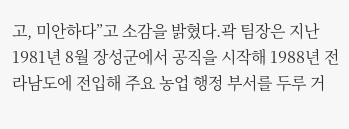고, 미안하다”고 소감을 밝혔다.곽 팀장은 지난 1981년 8월 장성군에서 공직을 시작해 1988년 전라남도에 전입해 주요 농업 행정 부서를 두루 거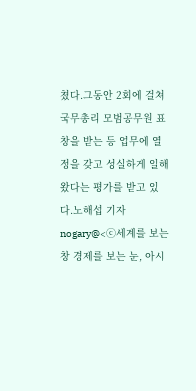쳤다.그동안 2회에 걸쳐 국무총리 모범공무원 표창을 받는 등 업무에 열정을 갖고 성실하게 일해 왔다는 평가를 받고 있다.노해섭 기자 nogary@<ⓒ세계를 보는 창 경제를 보는 눈, 아시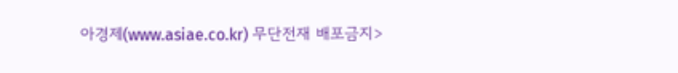아경제(www.asiae.co.kr) 무단전재 배포금지>